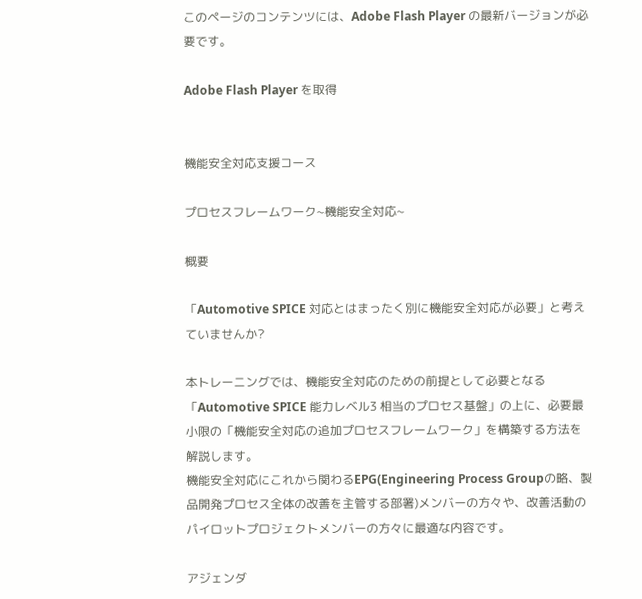このページのコンテンツには、Adobe Flash Player の最新バージョンが必要です。

Adobe Flash Player を取得


機能安全対応支援コース

プロセスフレームワーク~機能安全対応~

概要

「Automotive SPICE 対応とはまったく別に機能安全対応が必要」と考えていませんか?

本トレーニングでは、機能安全対応のための前提として必要となる「Automotive SPICE 能力レベル3 相当のプロセス基盤」の上に、必要最小限の「機能安全対応の追加プロセスフレームワーク」を構築する方法を解説します。
機能安全対応にこれから関わるEPG(Engineering Process Groupの略、製品開発プロセス全体の改善を主管する部署)メンバーの方々や、改善活動のパイロットプロジェクトメンバーの方々に最適な内容です。

アジェンダ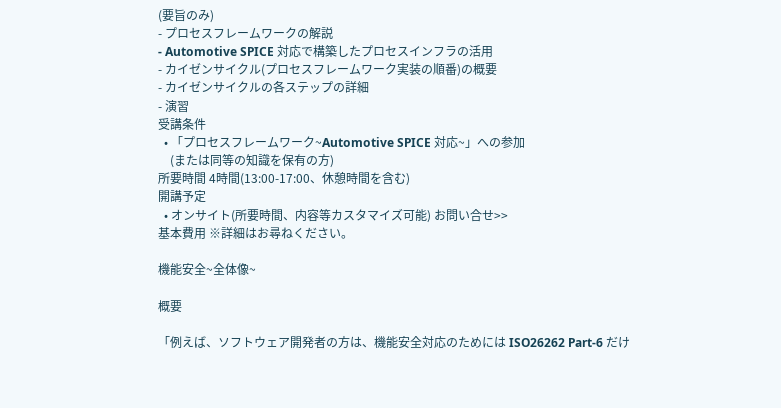(要旨のみ)
- プロセスフレームワークの解説
- Automotive SPICE 対応で構築したプロセスインフラの活用
- カイゼンサイクル(プロセスフレームワーク実装の順番)の概要
- カイゼンサイクルの各ステップの詳細
- 演習
受講条件
  • 「プロセスフレームワーク~Automotive SPICE 対応~」への参加
    (または同等の知識を保有の方)
所要時間 4時間(13:00-17:00、休憩時間を含む)
開講予定
  • オンサイト(所要時間、内容等カスタマイズ可能) お問い合せ>>
基本費用 ※詳細はお尋ねください。

機能安全~全体像~

概要

「例えば、ソフトウェア開発者の方は、機能安全対応のためには ISO26262 Part-6 だけ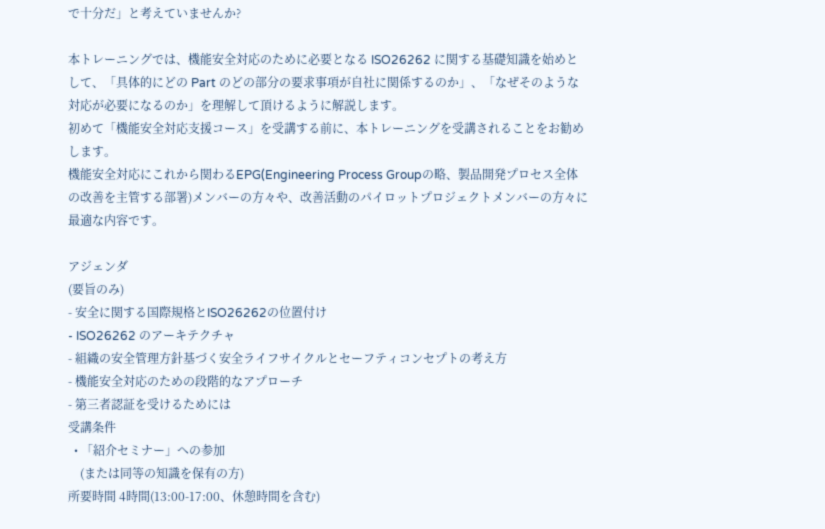で十分だ」と考えていませんか?

本トレーニングでは、機能安全対応のために必要となる ISO26262 に関する基礎知識を始めとして、「具体的にどの Part のどの部分の要求事項が自社に関係するのか」、「なぜそのような対応が必要になるのか」を理解して頂けるように解説します。
初めて「機能安全対応支援コース」を受講する前に、本トレーニングを受講されることをお勧めします。
機能安全対応にこれから関わるEPG(Engineering Process Groupの略、製品開発プロセス全体の改善を主管する部署)メンバーの方々や、改善活動のパイロットプロジェクトメンバーの方々に最適な内容です。

アジェンダ
(要旨のみ)
- 安全に関する国際規格とISO26262の位置付け
- ISO26262 のアーキテクチャ
- 組織の安全管理方針基づく安全ライフサイクルとセーフティコンセプトの考え方
- 機能安全対応のための段階的なアプローチ
- 第三者認証を受けるためには
受講条件
  • 「紹介セミナー」への参加
    (または同等の知識を保有の方)
所要時間 4時間(13:00-17:00、休憩時間を含む)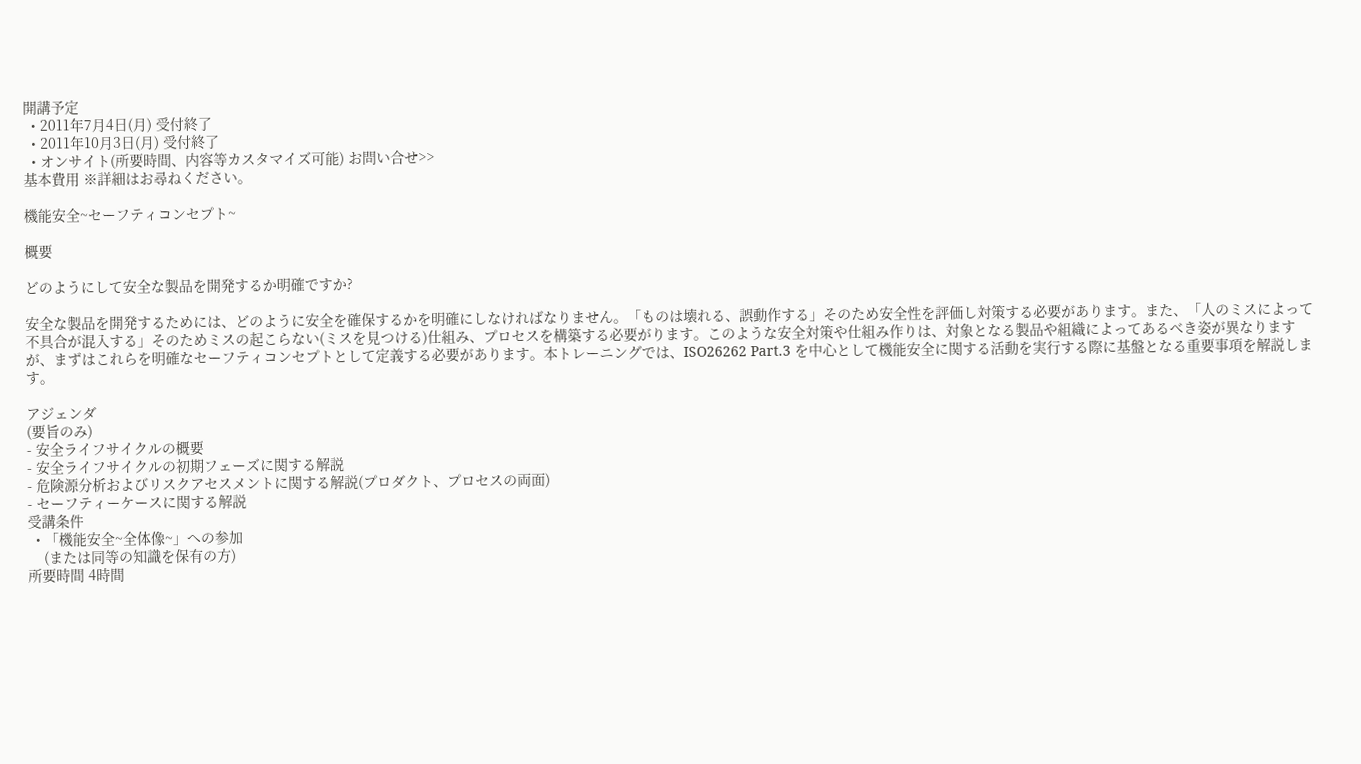開講予定
  • 2011年7月4日(月) 受付終了
  • 2011年10月3日(月) 受付終了
  • オンサイト(所要時間、内容等カスタマイズ可能) お問い合せ>>
基本費用 ※詳細はお尋ねください。

機能安全~セーフティコンセプト~

概要

どのようにして安全な製品を開発するか明確ですか?

安全な製品を開発するためには、どのように安全を確保するかを明確にしなければなりません。「ものは壊れる、誤動作する」そのため安全性を評価し対策する必要があります。また、「人のミスによって不具合が混入する」そのためミスの起こらない(ミスを見つける)仕組み、プロセスを構築する必要がります。このような安全対策や仕組み作りは、対象となる製品や組織によってあるべき姿が異なりますが、まずはこれらを明確なセーフティコンセプトとして定義する必要があります。本トレーニングでは、ISO26262 Part.3 を中心として機能安全に関する活動を実行する際に基盤となる重要事項を解説します。

アジェンダ
(要旨のみ)
- 安全ライフサイクルの概要
- 安全ライフサイクルの初期フェーズに関する解説
- 危険源分析およびリスクアセスメントに関する解説(プロダクト、プロセスの両面)
- セーフティーケースに関する解説
受講条件
  • 「機能安全~全体像~」への参加
    (または同等の知識を保有の方)
所要時間 4時間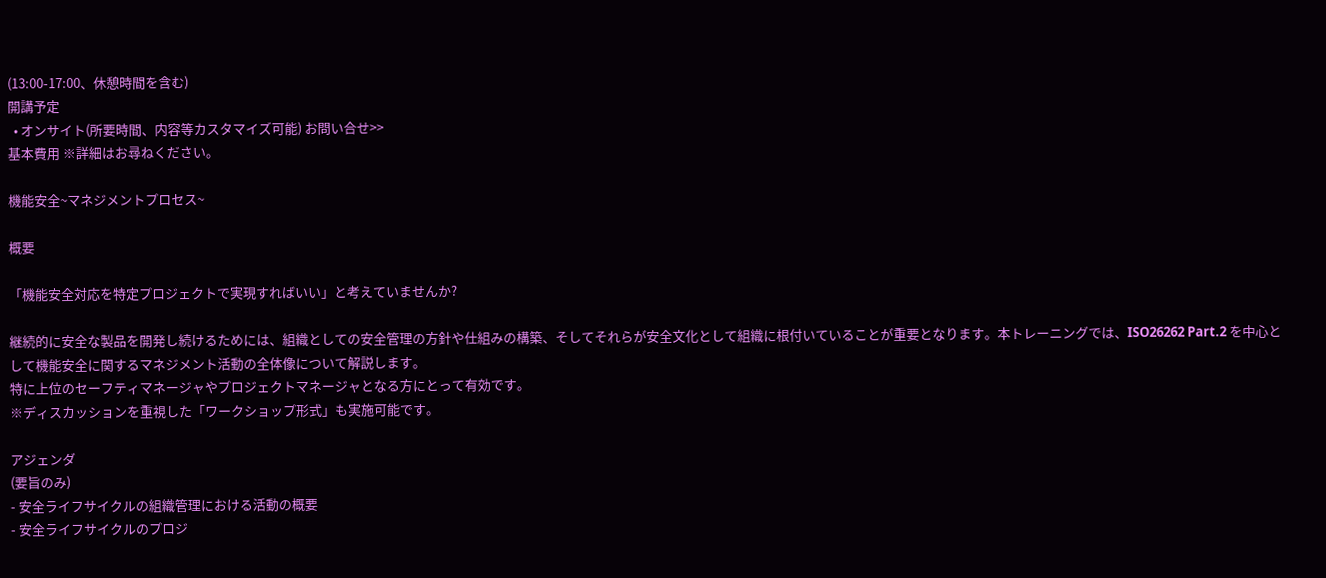(13:00-17:00、休憩時間を含む)
開講予定
  • オンサイト(所要時間、内容等カスタマイズ可能) お問い合せ>>
基本費用 ※詳細はお尋ねください。

機能安全~マネジメントプロセス~

概要

「機能安全対応を特定プロジェクトで実現すればいい」と考えていませんか?

継続的に安全な製品を開発し続けるためには、組織としての安全管理の方針や仕組みの構築、そしてそれらが安全文化として組織に根付いていることが重要となります。本トレーニングでは、ISO26262 Part.2 を中心として機能安全に関するマネジメント活動の全体像について解説します。
特に上位のセーフティマネージャやプロジェクトマネージャとなる方にとって有効です。
※ディスカッションを重視した「ワークショップ形式」も実施可能です。

アジェンダ
(要旨のみ)
- 安全ライフサイクルの組織管理における活動の概要
- 安全ライフサイクルのプロジ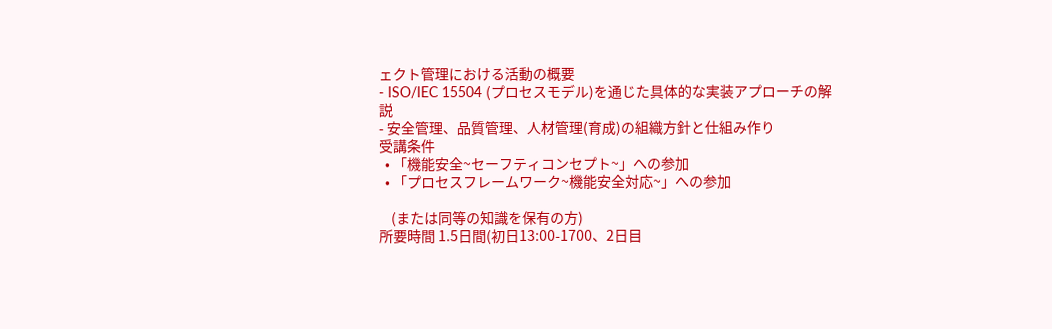ェクト管理における活動の概要
- ISO/IEC 15504 (プロセスモデル)を通じた具体的な実装アプローチの解説
- 安全管理、品質管理、人材管理(育成)の組織方針と仕組み作り
受講条件
  • 「機能安全~セーフティコンセプト~」への参加
  • 「プロセスフレームワーク~機能安全対応~」への参加

    (または同等の知識を保有の方)
所要時間 1.5日間(初日13:00-1700、2日目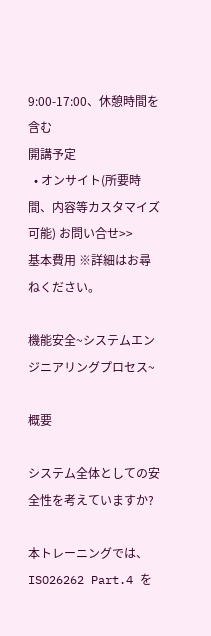9:00-17:00、休憩時間を含む
開講予定
  • オンサイト(所要時間、内容等カスタマイズ可能) お問い合せ>>
基本費用 ※詳細はお尋ねください。

機能安全~システムエンジニアリングプロセス~

概要

システム全体としての安全性を考えていますか?

本トレーニングでは、ISO26262 Part.4 を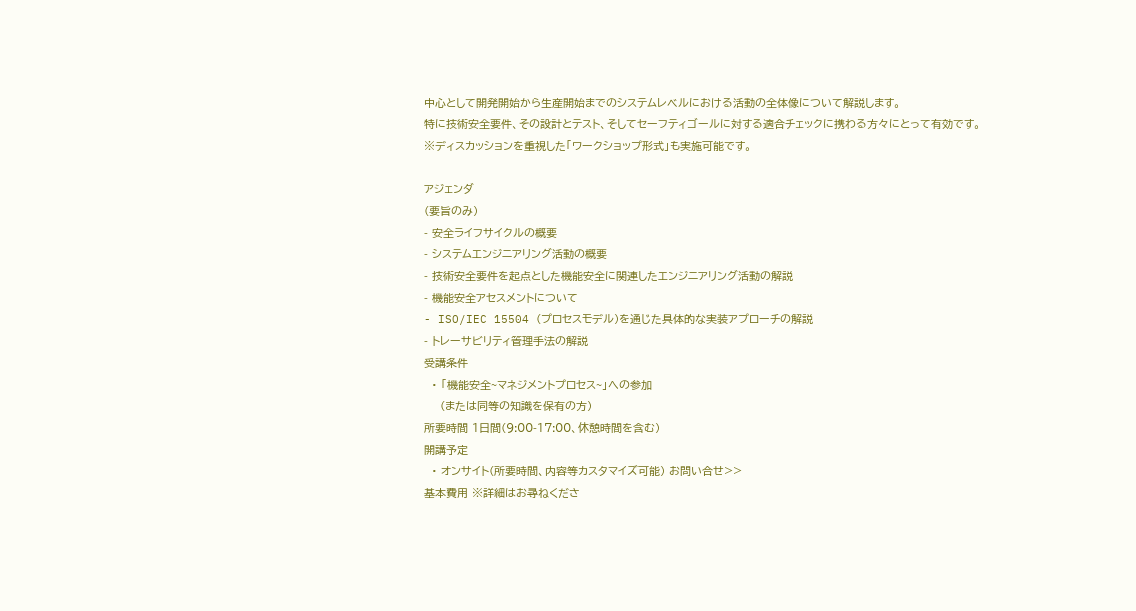中心として開発開始から生産開始までのシステムレベルにおける活動の全体像について解説します。
特に技術安全要件、その設計とテスト、そしてセーフティゴールに対する適合チェックに携わる方々にとって有効です。
※ディスカッションを重視した「ワークショップ形式」も実施可能です。

アジェンダ
(要旨のみ)
- 安全ライフサイクルの概要
- システムエンジニアリング活動の概要
- 技術安全要件を起点とした機能安全に関連したエンジニアリング活動の解説
- 機能安全アセスメントについて
- ISO/IEC 15504 (プロセスモデル)を通じた具体的な実装アプローチの解説
- トレーサビリティ管理手法の解説
受講条件
  • 「機能安全~マネジメントプロセス~」への参加
    (または同等の知識を保有の方)
所要時間 1日間(9:00-17:00、休憩時間を含む)
開講予定
  • オンサイト(所要時間、内容等カスタマイズ可能) お問い合せ>>
基本費用 ※詳細はお尋ねくださ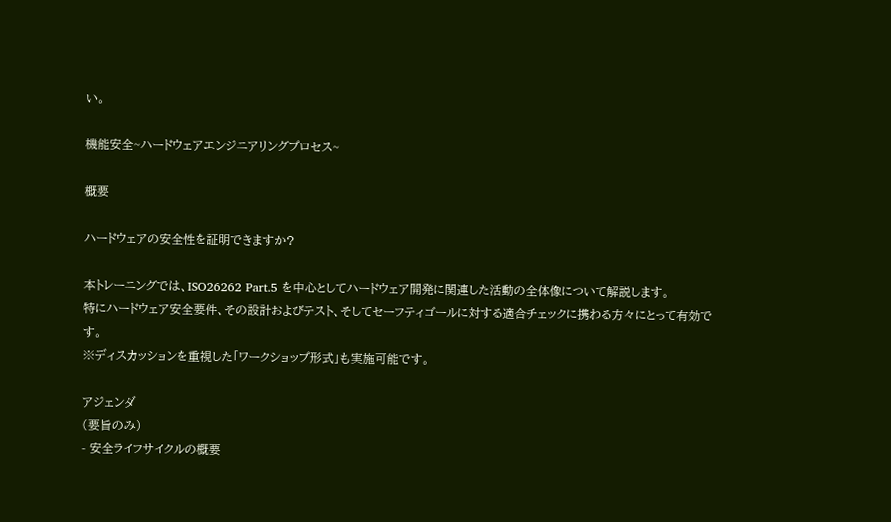い。

機能安全~ハードウェアエンジニアリングプロセス~

概要

ハードウェアの安全性を証明できますか?

本トレーニングでは、ISO26262 Part.5 を中心としてハードウェア開発に関連した活動の全体像について解説します。
特にハードウェア安全要件、その設計およびテスト、そしてセーフティゴールに対する適合チェックに携わる方々にとって有効です。
※ディスカッションを重視した「ワークショップ形式」も実施可能です。

アジェンダ
(要旨のみ)
- 安全ライフサイクルの概要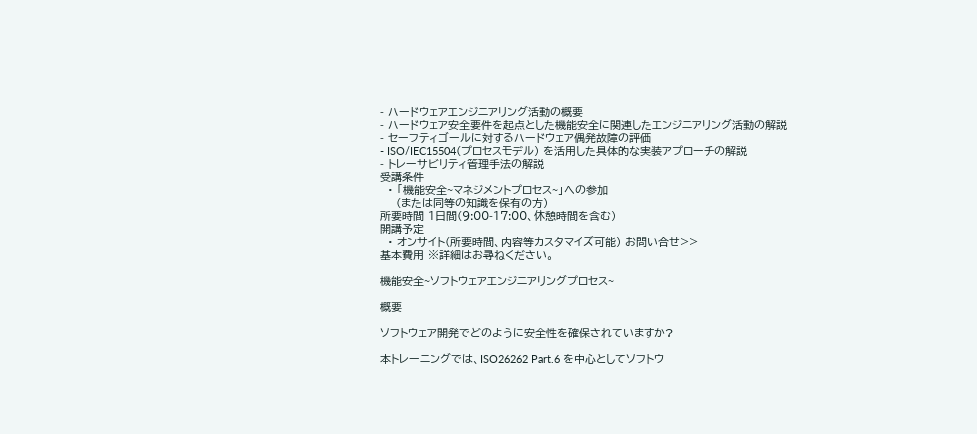- ハードウェアエンジニアリング活動の概要
- ハードウェア安全要件を起点とした機能安全に関連したエンジニアリング活動の解説
- セーフティゴールに対するハードウェア偶発故障の評価
- ISO/IEC15504(プロセスモデル) を活用した具体的な実装アプローチの解説
- トレーサビリティ管理手法の解説
受講条件
  • 「機能安全~マネジメントプロセス~」への参加
    (または同等の知識を保有の方)
所要時間 1日間(9:00-17:00、休憩時間を含む)
開講予定
  • オンサイト(所要時間、内容等カスタマイズ可能) お問い合せ>>
基本費用 ※詳細はお尋ねください。

機能安全~ソフトウェアエンジニアリングプロセス~

概要

ソフトウェア開発でどのように安全性を確保されていますか?

本トレーニングでは、ISO26262 Part.6 を中心としてソフトウ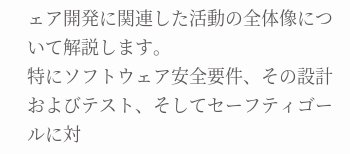ェア開発に関連した活動の全体像について解説します。
特にソフトウェア安全要件、その設計およびテスト、そしてセーフティゴールに対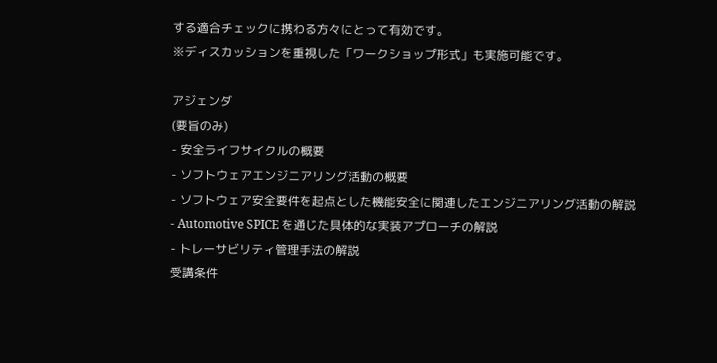する適合チェックに携わる方々にとって有効です。
※ディスカッションを重視した「ワークショップ形式」も実施可能です。

アジェンダ
(要旨のみ)
- 安全ライフサイクルの概要
- ソフトウェアエンジニアリング活動の概要
- ソフトウェア安全要件を起点とした機能安全に関連したエンジニアリング活動の解説
- Automotive SPICE を通じた具体的な実装アプローチの解説
- トレーサビリティ管理手法の解説
受講条件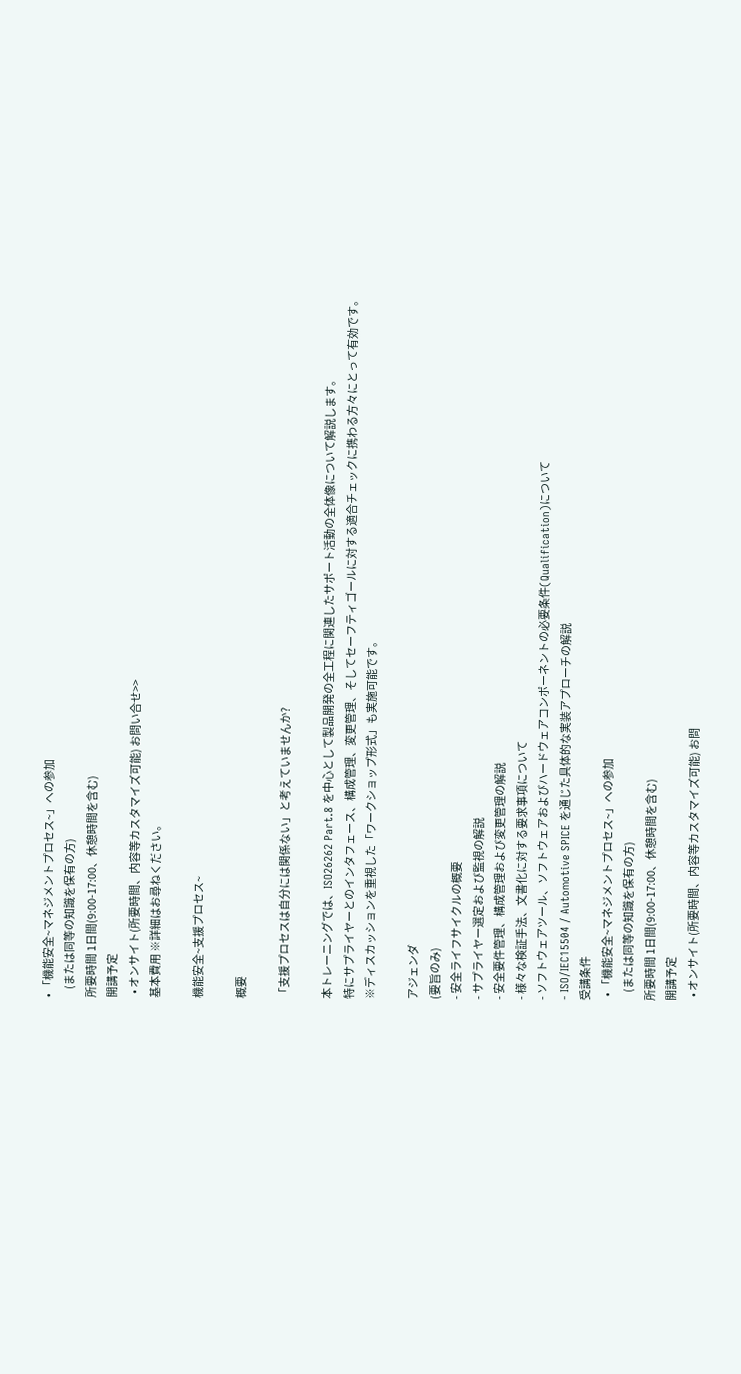• 「機能安全~マネジメントプロセス~」への参加
    (または同等の知識を保有の方)
所要時間 1日間(9:00-17:00、休憩時間を含む)
開講予定
  • オンサイト(所要時間、内容等カスタマイズ可能) お問い合せ>>
基本費用 ※詳細はお尋ねください。

機能安全~支援プロセス~

概要

「支援プロセスは自分には関係ない」と考えていませんか?

本トレーニングでは、ISO26262 Part.8 を中心として製品開発の全工程に関連したサポート活動の全体像について解説します。
特にサプライヤーとのインタフェース、構成管理、変更管理、そしてセーフティゴールに対する適合チェックに携わる方々にとって有効です。
※ディスカッションを重視した「ワークショップ形式」も実施可能です。

アジェンダ
(要旨のみ)
- 安全ライフサイクルの概要
- サプライヤー選定および監視の解説
- 安全要件管理、構成管理および変更管理の解説
- 様々な検証手法、文書化に対する要求事項について
- ソフトウェアツール、ソフトウェアおよびハードウェアコンポーネントの必要条件(Qualification)について
- ISO/IEC15504 / Automotive SPICE を通じた具体的な実装アプローチの解説
受講条件
  • 「機能安全~マネジメントプロセス~」への参加
    (または同等の知識を保有の方)
所要時間 1日間(9:00-17:00、休憩時間を含む)
開講予定
  • オンサイト(所要時間、内容等カスタマイズ可能) お問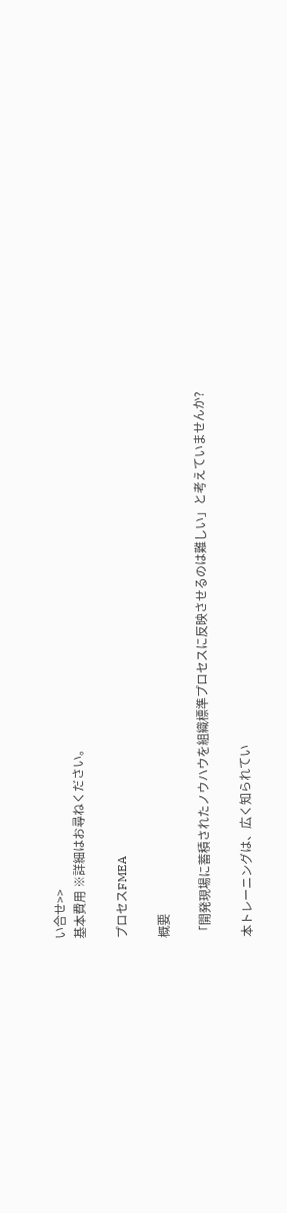い合せ>>
基本費用 ※詳細はお尋ねください。

プロセスFMEA

概要

「開発現場に蓄積されたノウハウを組織標準プロセスに反映させるのは難しい」と考えていませんか?

本トレーニングは、広く知られてい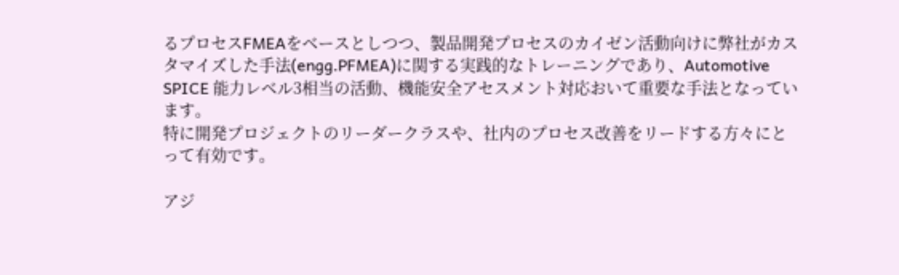るプロセスFMEAをベースとしつつ、製品開発プロセスのカイゼン活動向けに弊社がカスタマイズした手法(engg.PFMEA)に関する実践的なトレーニングであり、Automotive SPICE 能力レベル3相当の活動、機能安全アセスメント対応おいて重要な手法となっています。
特に開発プロジェクトのリーダークラスや、社内のプロセス改善をリードする方々にとって有効です。

アジ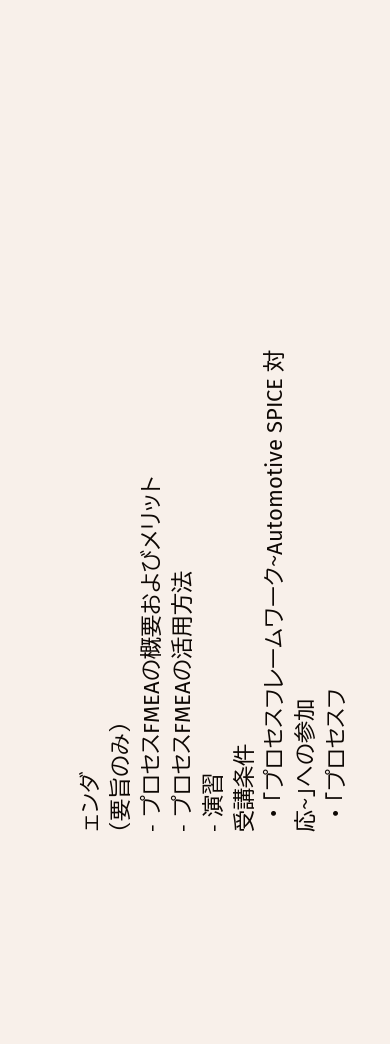ェンダ
(要旨のみ)
- プロセスFMEAの概要およびメリット
- プロセスFMEAの活用方法
- 演習
受講条件
  • 「プロセスフレームワーク~Automotive SPICE 対応~」への参加
  • 「プロセスフ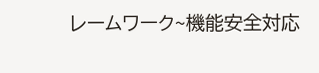レームワーク~機能安全対応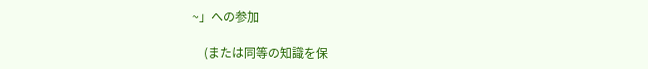~」への参加

    (または同等の知識を保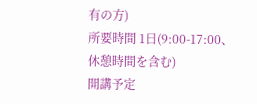有の方)
所要時間 1日(9:00-17:00、休憩時間を含む)
開講予定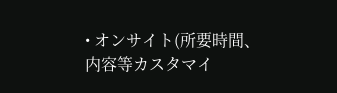• オンサイト(所要時間、内容等カスタマイ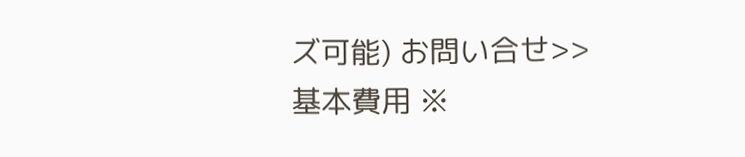ズ可能) お問い合せ>>
基本費用 ※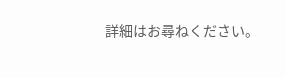詳細はお尋ねください。